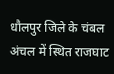धौलपुर जिले के चंबल अंचल में स्थित राजघाट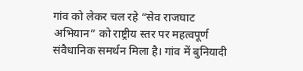गांव को लेकर चल रहे “सेव राजघाट अभियान” को राष्ट्रीय स्तर पर महत्वपूर्ण संवैधानिक समर्थन मिला है। गांव में बुनियादी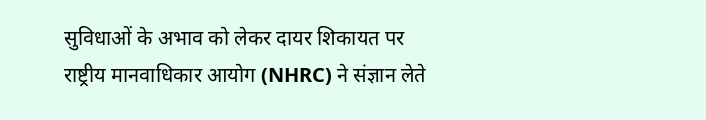सुविधाओं के अभाव को लेकर दायर शिकायत पर राष्ट्रीय मानवाधिकार आयोग (NHRC) ने संज्ञान लेते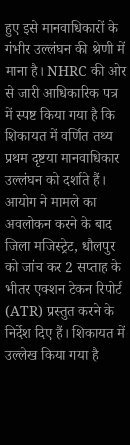हुए इसे मानवाधिकारों के गंभीर उल्लंघन की श्रेणी में माना है। NHRC की ओर से जारी आधिकारिक पत्र में स्पष्ट किया गया है कि शिकायत में वर्णित तथ्य प्रथम दृष्टया मानवाधिकार उल्लंघन को दर्शाते हैं। आयोग ने मामले का अवलोकन करने के बाद जिला मजिस्ट्रेट, धौलपुर को जांच कर 2 सप्ताह के भीतर एक्शन टेकन रिपोर्ट (ATR) प्रस्तुत करने के निर्देश दिए हैं। शिकायत में उल्लेख किया गया है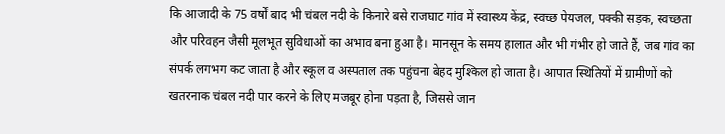कि आजादी के 75 वर्षों बाद भी चंबल नदी के किनारे बसे राजघाट गांव में स्वास्थ्य केंद्र, स्वच्छ पेयजल, पक्की सड़क, स्वच्छता और परिवहन जैसी मूलभूत सुविधाओं का अभाव बना हुआ है। मानसून के समय हालात और भी गंभीर हो जाते हैं, जब गांव का संपर्क लगभग कट जाता है और स्कूल व अस्पताल तक पहुंचना बेहद मुश्किल हो जाता है। आपात स्थितियों में ग्रामीणों को खतरनाक चंबल नदी पार करने के लिए मजबूर होना पड़ता है, जिससे जान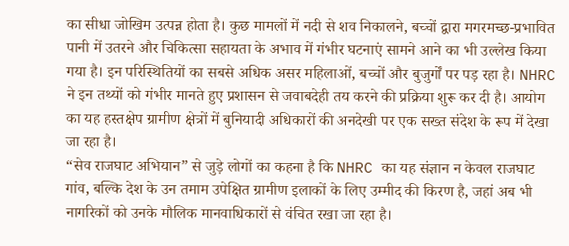का सीधा जोखिम उत्पन्न होता है। कुछ मामलों में नदी से शव निकालने, बच्चों द्वारा मगरमच्छ-प्रभावित पानी में उतरने और चिकित्सा सहायता के अभाव में गंभीर घटनाएं सामने आने का भी उल्लेख किया गया है। इन परिस्थितियों का सबसे अधिक असर महिलाओं, बच्चों और बुजुर्गों पर पड़ रहा है। NHRC ने इन तथ्यों को गंभीर मानते हुए प्रशासन से जवाबदेही तय करने की प्रक्रिया शुरू कर दी है। आयोग का यह हस्तक्षेप ग्रामीण क्षेत्रों में बुनियादी अधिकारों की अनदेखी पर एक सख्त संदेश के रूप में देखा जा रहा है।
“सेव राजघाट अभियान” से जुड़े लोगों का कहना है कि NHRC का यह संज्ञान न केवल राजघाट गांव, बल्कि देश के उन तमाम उपेक्षित ग्रामीण इलाकों के लिए उम्मीद की किरण है, जहां अब भी नागरिकों को उनके मौलिक मानवाधिकारों से वंचित रखा जा रहा है।